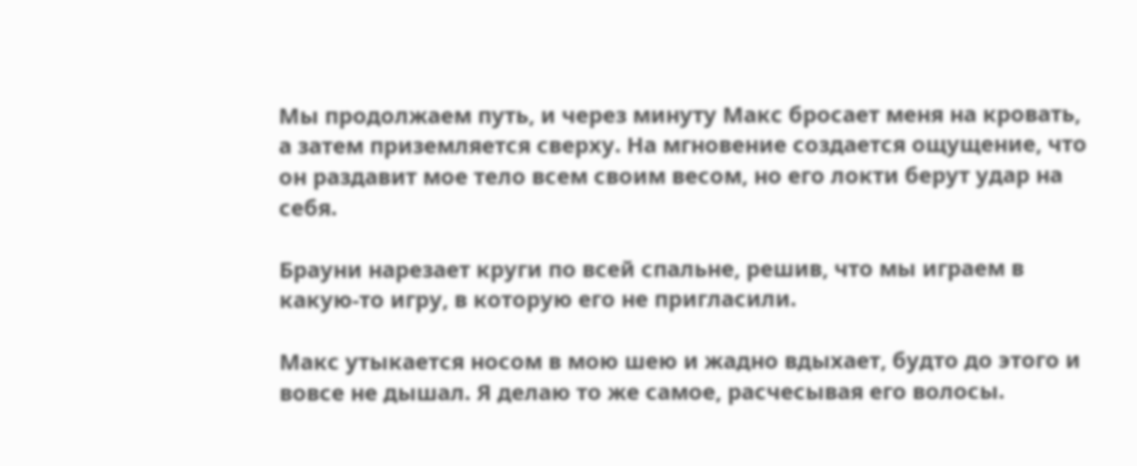Мы продолжаем путь, и через минуту Макс бросает меня на кровать, а затем приземляется сверху. На мгновение создается ощущение, что он раздавит мое тело всем своим весом, но его локти берут удар на себя.

Брауни нарезает круги по всей спальне, решив, что мы играем в какую-то игру, в которую его не пригласили.

Макс утыкается носом в мою шею и жадно вдыхает, будто до этого и вовсе не дышал. Я делаю то же самое, расчесывая его волосы.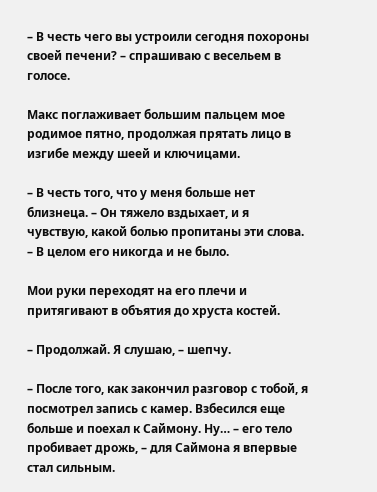– В честь чего вы устроили сегодня похороны своей печени? – спрашиваю с весельем в голосе.

Макс поглаживает большим пальцем мое родимое пятно, продолжая прятать лицо в изгибе между шеей и ключицами.

– В честь того, что у меня больше нет близнеца. – Он тяжело вздыхает, и я чувствую, какой болью пропитаны эти слова. – В целом его никогда и не было.

Мои руки переходят на его плечи и притягивают в объятия до хруста костей.

– Продолжай. Я слушаю, – шепчу.

– После того, как закончил разговор с тобой, я посмотрел запись с камер. Взбесился еще больше и поехал к Саймону. Ну… – его тело пробивает дрожь, – для Саймона я впервые стал сильным.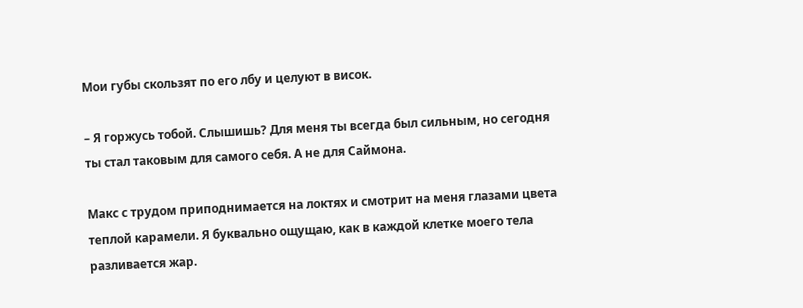Мои губы скользят по его лбу и целуют в висок.

– Я горжусь тобой. Слышишь? Для меня ты всегда был сильным, но сегодня ты стал таковым для самого себя. А не для Саймона.

Макс с трудом приподнимается на локтях и смотрит на меня глазами цвета теплой карамели. Я буквально ощущаю, как в каждой клетке моего тела разливается жар.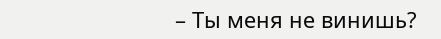– Ты меня не винишь?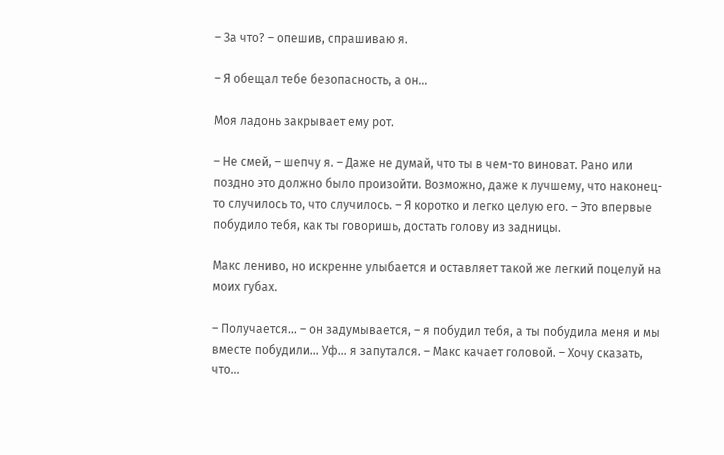– За что? – опешив, спрашиваю я.

– Я обещал тебе безопасность, а он…

Моя ладонь закрывает ему рот.

– Не смей, – шепчу я. – Даже не думай, что ты в чем-то виноват. Рано или поздно это должно было произойти. Возможно, даже к лучшему, что наконец-то случилось то, что случилось. – Я коротко и легко целую его. – Это впервые побудило тебя, как ты говоришь, достать голову из задницы.

Макс лениво, но искренне улыбается и оставляет такой же легкий поцелуй на моих губах.

– Получается… – он задумывается, – я побудил тебя, а ты побудила меня и мы вместе побудили… Уф… я запутался. – Макс качает головой. – Хочу сказать, что…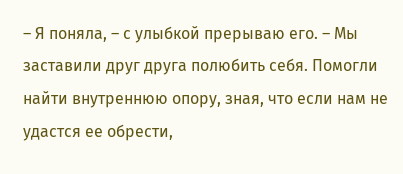– Я поняла, – с улыбкой прерываю его. – Мы заставили друг друга полюбить себя. Помогли найти внутреннюю опору, зная, что если нам не удастся ее обрести,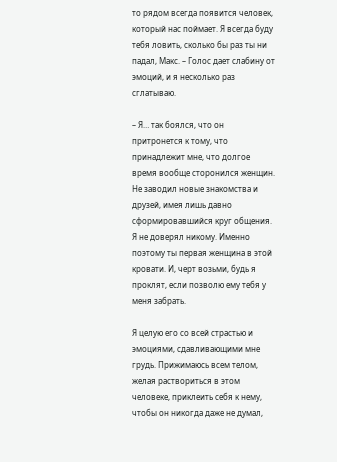то рядом всегда появится человек, который нас поймает. Я всегда буду тебя ловить, сколько бы раз ты ни падал, Макс. – Голос дает слабину от эмоций, и я несколько раз сглатываю.

– Я… так боялся, что он притронется к тому, что принадлежит мне, что долгое время вообще сторонился женщин. Не заводил новые знакомства и друзей, имея лишь давно сформировавшийся круг общения. Я не доверял никому. Именно поэтому ты первая женщина в этой кровати. И, черт возьми, будь я проклят, если позволю ему тебя у меня забрать.

Я целую его со всей страстью и эмоциями, сдавливающими мне грудь. Прижимаюсь всем телом, желая раствориться в этом человеке, приклеить себя к нему, чтобы он никогда даже не думал,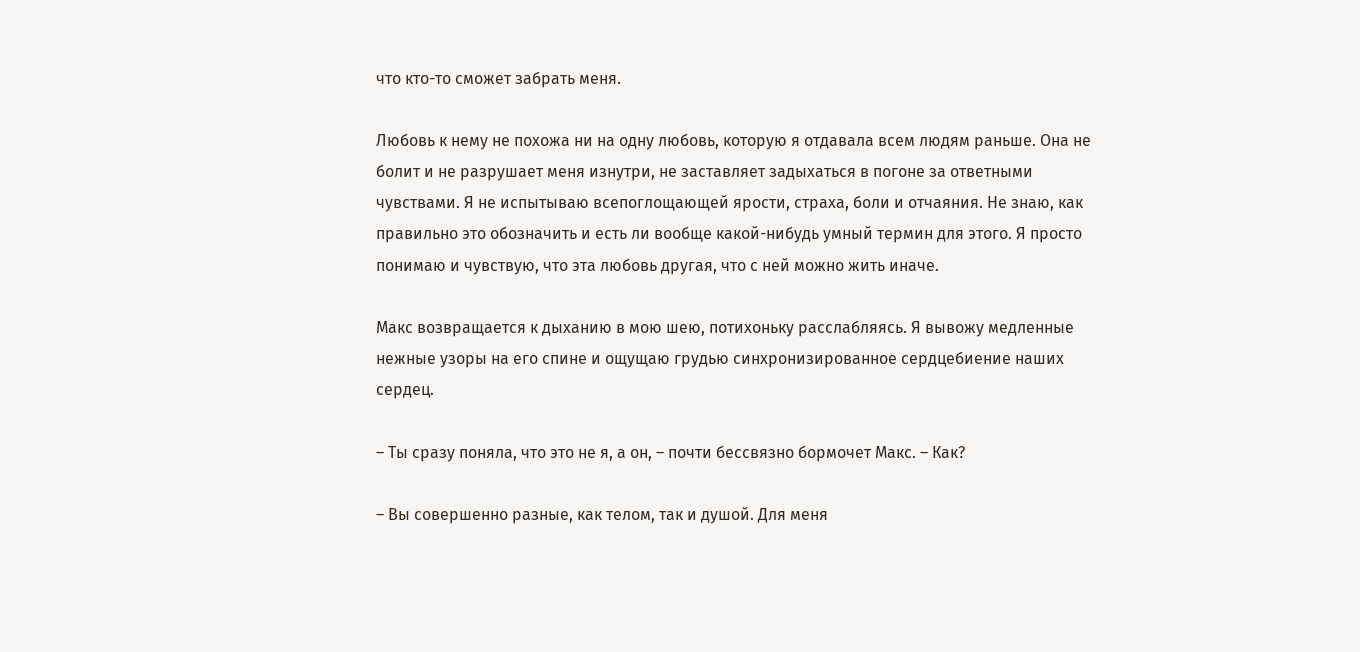что кто-то сможет забрать меня.

Любовь к нему не похожа ни на одну любовь, которую я отдавала всем людям раньше. Она не болит и не разрушает меня изнутри, не заставляет задыхаться в погоне за ответными чувствами. Я не испытываю всепоглощающей ярости, страха, боли и отчаяния. Не знаю, как правильно это обозначить и есть ли вообще какой-нибудь умный термин для этого. Я просто понимаю и чувствую, что эта любовь другая, что с ней можно жить иначе.

Макс возвращается к дыханию в мою шею, потихоньку расслабляясь. Я вывожу медленные нежные узоры на его спине и ощущаю грудью синхронизированное сердцебиение наших сердец.

– Ты сразу поняла, что это не я, а он, – почти бессвязно бормочет Макс. – Как?

– Вы совершенно разные, как телом, так и душой. Для меня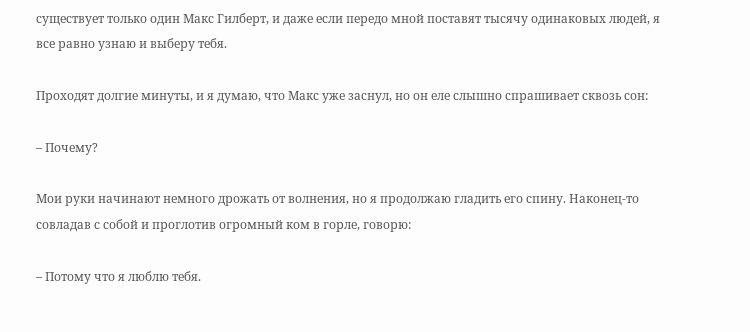существует только один Макс Гилберт, и даже если передо мной поставят тысячу одинаковых людей, я все равно узнаю и выберу тебя.

Проходят долгие минуты, и я думаю, что Макс уже заснул, но он еле слышно спрашивает сквозь сон:

– Почему?

Мои руки начинают немного дрожать от волнения, но я продолжаю гладить его спину. Наконец-то совладав с собой и проглотив огромный ком в горле, говорю:

– Потому что я люблю тебя.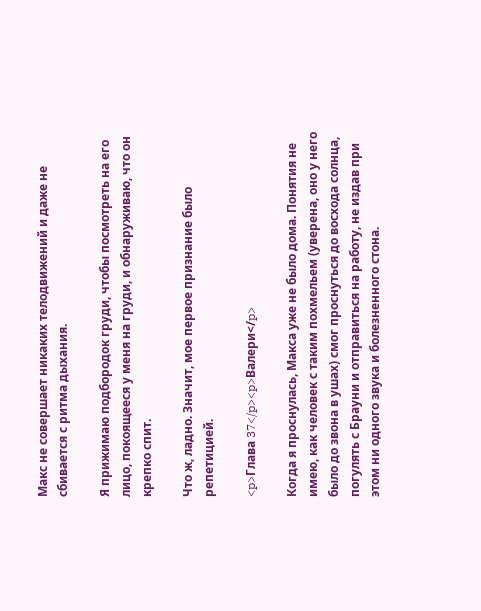Макс не совершает никаких телодвижений и даже не сбивается с ритма дыхания.

Я прижимаю подбородок груди, чтобы посмотреть на его лицо, покоящееся у меня на груди, и обнаруживаю, что он крепко спит.

Что ж, ладно. Значит, мое первое признание было репетицией.

<p>Глава 37</p><p>Валери</p>

Когда я проснулась, Макса уже не было дома. Понятия не имею, как человек с таким похмельем (уверена, оно у него было до звона в ушах) смог проснуться до восхода солнца, погулять с Брауни и отправиться на работу, не издав при этом ни одного звука и болезненного стона.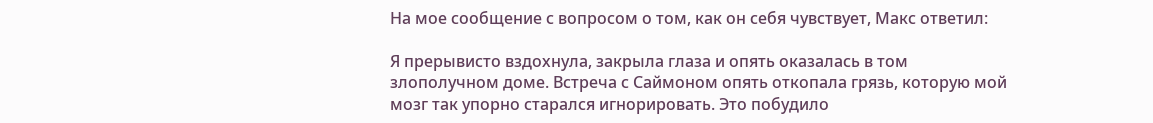На мое сообщение с вопросом о том, как он себя чувствует, Макс ответил:

Я прерывисто вздохнула, закрыла глаза и опять оказалась в том злополучном доме. Встреча с Саймоном опять откопала грязь, которую мой мозг так упорно старался игнорировать. Это побудило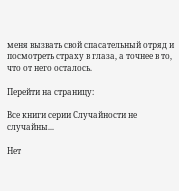меня вызвать свой спасательный отряд и посмотреть страху в глаза, а точнее в то, что от него осталось.

Перейти на страницу:

Все книги серии Случайности не случайны...

Нет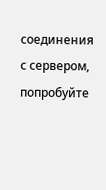соединения с сервером, попробуйте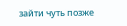зайти чуть позже